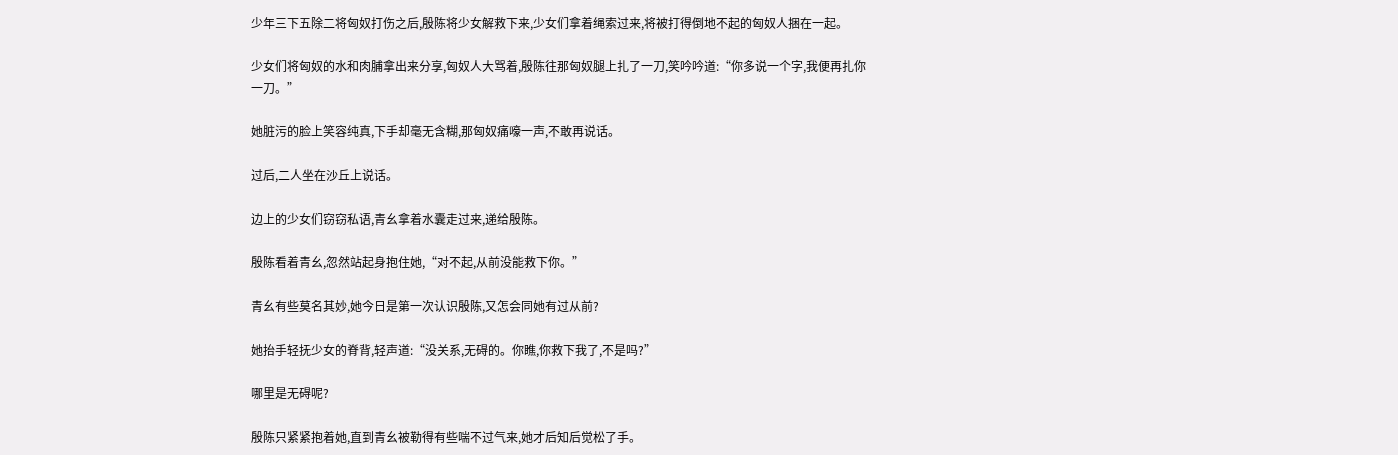少年三下五除二将匈奴打伤之后,殷陈将少女解救下来,少女们拿着绳索过来,将被打得倒地不起的匈奴人捆在一起。

少女们将匈奴的水和肉脯拿出来分享,匈奴人大骂着,殷陈往那匈奴腿上扎了一刀,笑吟吟道:“你多说一个字,我便再扎你一刀。”

她脏污的脸上笑容纯真,下手却毫无含糊,那匈奴痛嚎一声,不敢再说话。

过后,二人坐在沙丘上说话。

边上的少女们窃窃私语,青幺拿着水囊走过来,递给殷陈。

殷陈看着青幺,忽然站起身抱住她,“对不起,从前没能救下你。”

青幺有些莫名其妙,她今日是第一次认识殷陈,又怎会同她有过从前?

她抬手轻抚少女的脊背,轻声道:“没关系,无碍的。你瞧,你救下我了,不是吗?”

哪里是无碍呢?

殷陈只紧紧抱着她,直到青幺被勒得有些喘不过气来,她才后知后觉松了手。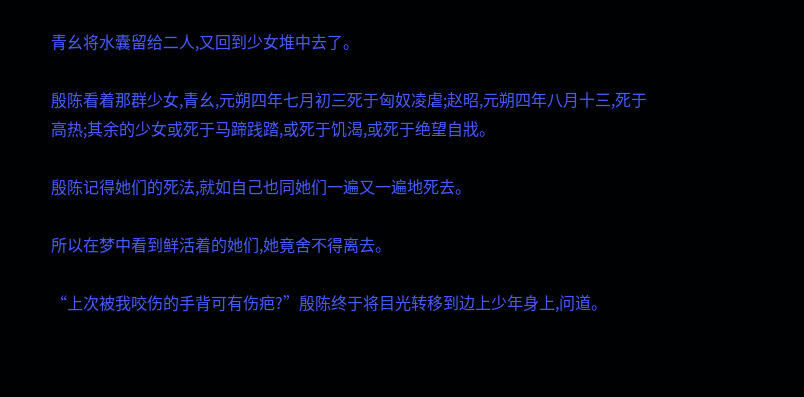青幺将水囊留给二人,又回到少女堆中去了。

殷陈看着那群少女,青幺,元朔四年七月初三死于匈奴凌虐;赵昭,元朔四年八月十三,死于高热;其余的少女或死于马蹄践踏,或死于饥渴,或死于绝望自戕。

殷陈记得她们的死法,就如自己也同她们一遍又一遍地死去。

所以在梦中看到鲜活着的她们,她竟舍不得离去。

“上次被我咬伤的手背可有伤疤?”殷陈终于将目光转移到边上少年身上,问道。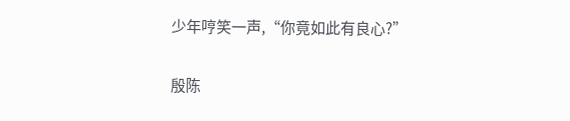少年哼笑一声,“你竟如此有良心?”

殷陈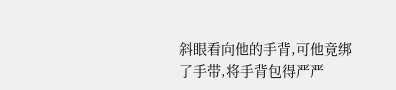斜眼看向他的手背,可他竟绑了手带,将手背包得严严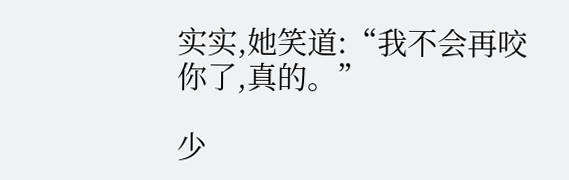实实,她笑道:“我不会再咬你了,真的。”

少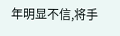年明显不信,将手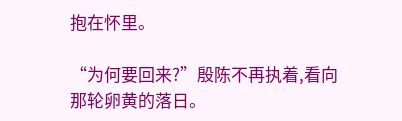抱在怀里。

“为何要回来?”殷陈不再执着,看向那轮卵黄的落日。